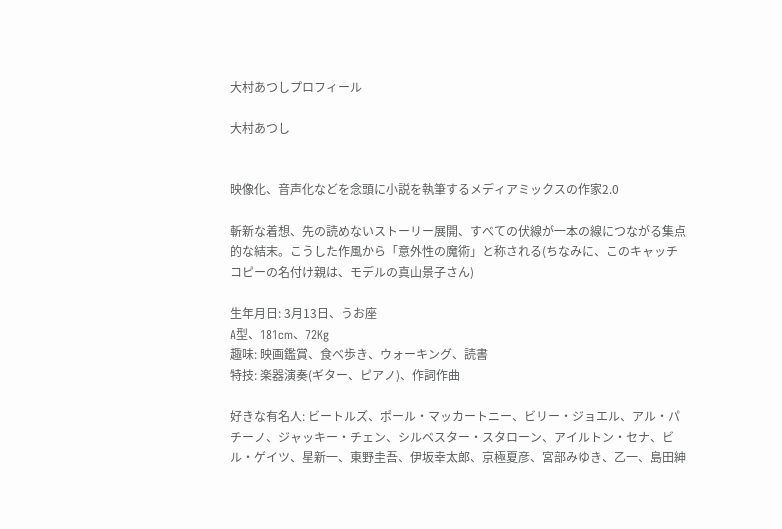大村あつしプロフィール

大村あつし


映像化、音声化などを念頭に小説を執筆するメディアミックスの作家2.0

斬新な着想、先の読めないストーリー展開、すべての伏線が一本の線につながる集点的な結末。こうした作風から「意外性の魔術」と称される(ちなみに、このキャッチコピーの名付け親は、モデルの真山景子さん)

生年月日: 3月13日、うお座
A型、181cm、72Kg
趣味: 映画鑑賞、食べ歩き、ウォーキング、読書
特技: 楽器演奏(ギター、ピアノ)、作詞作曲

好きな有名人: ビートルズ、ポール・マッカートニー、ビリー・ジョエル、アル・パチーノ、ジャッキー・チェン、シルベスター・スタローン、アイルトン・セナ、ビル・ゲイツ、星新一、東野圭吾、伊坂幸太郎、京極夏彦、宮部みゆき、乙一、島田紳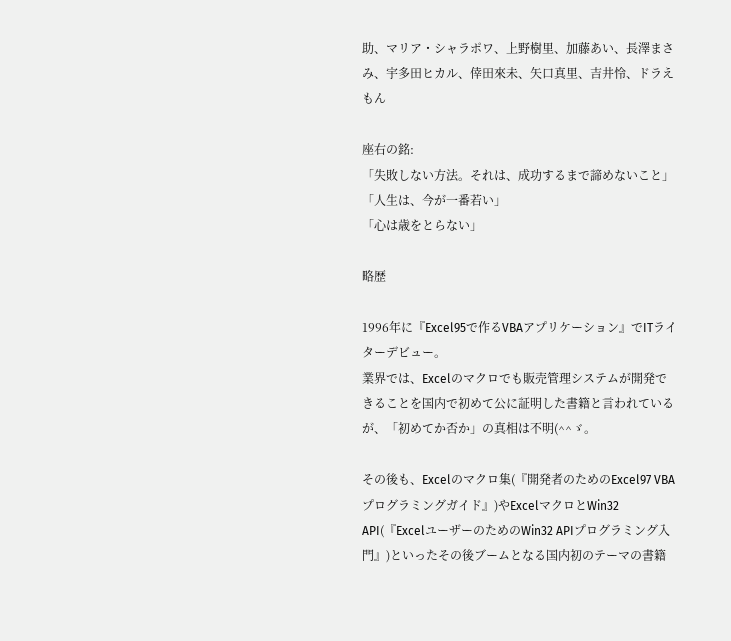助、マリア・シャラポワ、上野樹里、加藤あい、長澤まさみ、宇多田ヒカル、倖田來未、矢口真里、吉井怜、ドラえもん

座右の銘:
「失敗しない方法。それは、成功するまで諦めないこと」
「人生は、今が一番若い」
「心は歳をとらない」

略歴

1996年に『Excel95で作るVBAアプリケーション』でITライターデビュー。
業界では、Excelのマクロでも販売管理システムが開発できることを国内で初めて公に証明した書籍と言われているが、「初めてか否か」の真相は不明(^^ゞ。

その後も、Excelのマクロ集(『開発者のためのExcel97 VBAプログラミングガイド』)やExcelマクロとWin32 API(『ExcelユーザーのためのWin32 APIプログラミング入門』)といったその後ブームとなる国内初のテーマの書籍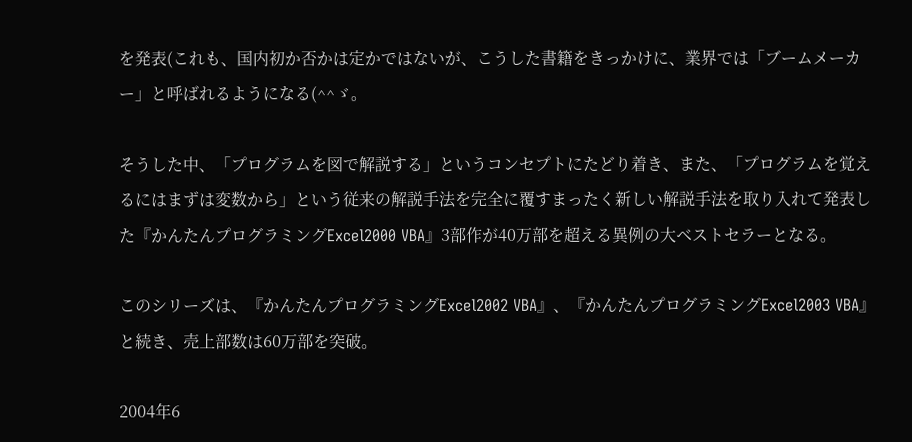を発表(これも、国内初か否かは定かではないが、こうした書籍をきっかけに、業界では「ブームメーカー」と呼ばれるようになる(^^ゞ。

そうした中、「プログラムを図で解説する」というコンセプトにたどり着き、また、「プログラムを覚えるにはまずは変数から」という従来の解説手法を完全に覆すまったく新しい解説手法を取り入れて発表した『かんたんプログラミングExcel2000 VBA』3部作が40万部を超える異例の大ベストセラーとなる。

このシリーズは、『かんたんプログラミングExcel2002 VBA』、『かんたんプログラミングExcel2003 VBA』と続き、売上部数は60万部を突破。

2004年6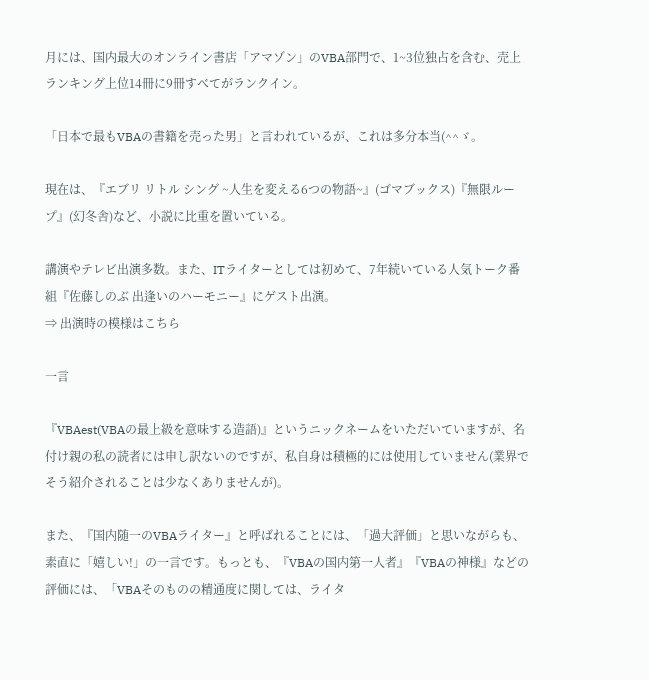月には、国内最大のオンライン書店「アマゾン」のVBA部門で、1~3位独占を含む、売上ランキング上位14冊に9冊すべてがランクイン。

「日本で最もVBAの書籍を売った男」と言われているが、これは多分本当(^^ゞ。

現在は、『エブリ リトル シング ~人生を変える6つの物語~』(ゴマブックス)『無限ループ』(幻冬舎)など、小説に比重を置いている。

講演やテレビ出演多数。また、ITライターとしては初めて、7年続いている人気トーク番組『佐藤しのぶ 出逢いのハーモニー』にゲスト出演。
⇒ 出演時の模様はこちら

一言

『VBAest(VBAの最上級を意味する造語)』というニックネームをいただいていますが、名付け親の私の読者には申し訳ないのですが、私自身は積極的には使用していません(業界でそう紹介されることは少なくありませんが)。

また、『国内随一のVBAライター』と呼ばれることには、「過大評価」と思いながらも、素直に「嬉しい!」の一言です。もっとも、『VBAの国内第一人者』『VBAの神様』などの評価には、「VBAそのものの精通度に関しては、ライタ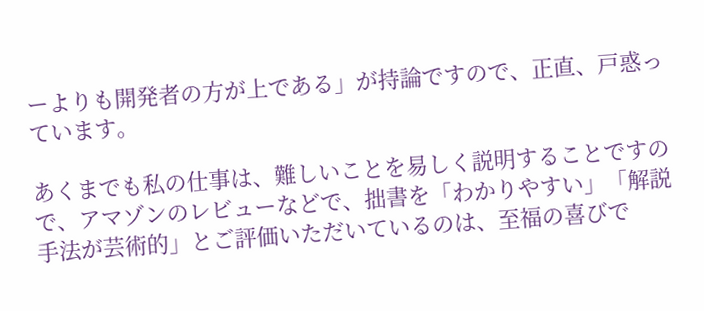ーよりも開発者の方が上である」が持論ですので、正直、戸惑っています。

あくまでも私の仕事は、難しいことを易しく説明することですので、アマゾンのレビューなどで、拙書を「わかりやすい」「解説手法が芸術的」とご評価いただいているのは、至福の喜びで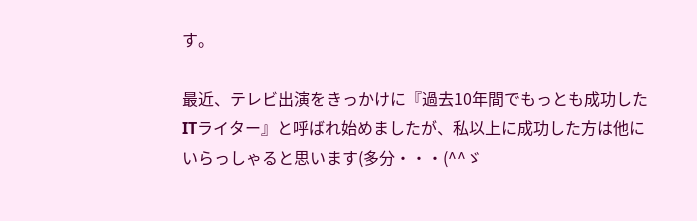す。

最近、テレビ出演をきっかけに『過去10年間でもっとも成功したITライター』と呼ばれ始めましたが、私以上に成功した方は他にいらっしゃると思います(多分・・・(^^ゞ